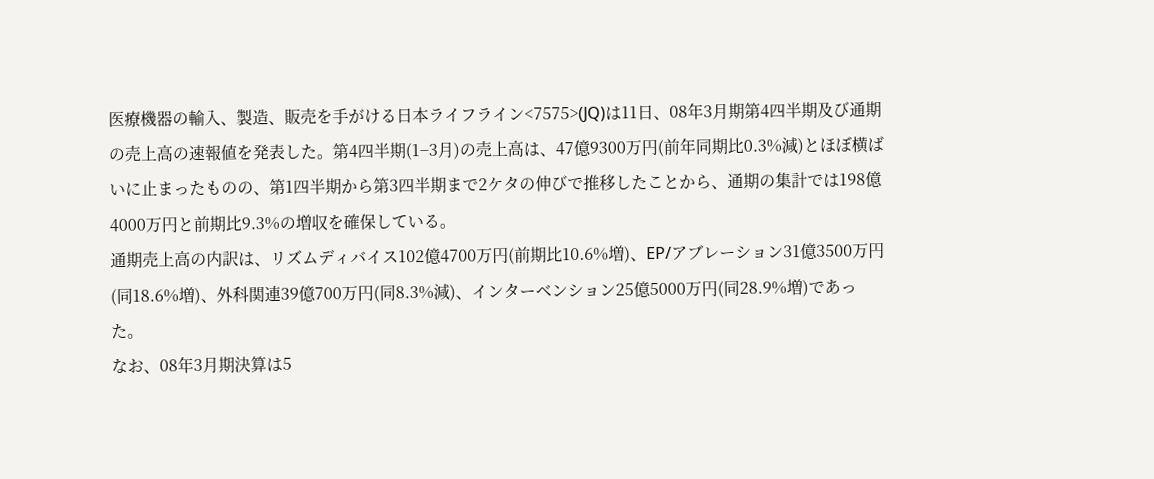医療機器の輸入、製造、販売を手がける日本ライフライン<7575>(JQ)は11日、08年3月期第4四半期及び通期の売上高の速報値を発表した。第4四半期(1−3月)の売上高は、47億9300万円(前年同期比0.3%減)とほぼ横ばいに止まったものの、第1四半期から第3四半期まで2ケタの伸びで推移したことから、通期の集計では198億4000万円と前期比9.3%の増収を確保している。
通期売上高の内訳は、リズムディバイス102億4700万円(前期比10.6%増)、EP/アブレーション31億3500万円(同18.6%増)、外科関連39億700万円(同8.3%減)、インターベンション25億5000万円(同28.9%増)であった。
なお、08年3月期決算は5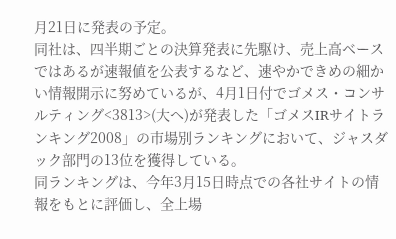月21日に発表の予定。
同社は、四半期ごとの決算発表に先駆け、売上高ベースではあるが速報値を公表するなど、速やかできめの細かい情報開示に努めているが、4月1日付でゴメス・コンサルティング<3813>(大へ)が発表した「ゴメスIRサイトランキング2008」の市場別ランキングにおいて、ジャスダック部門の13位を獲得している。
同ランキングは、今年3月15日時点での各社サイトの情報をもとに評価し、全上場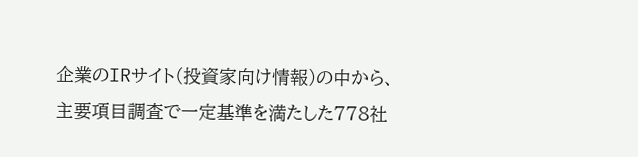企業のIRサイト(投資家向け情報)の中から、主要項目調査で一定基準を満たした778社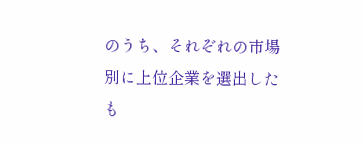のうち、それぞれの市場別に上位企業を選出したも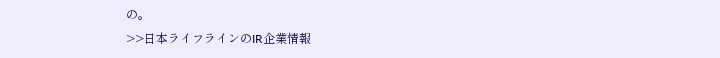の。
>>日本ライフラインのIR企業情報